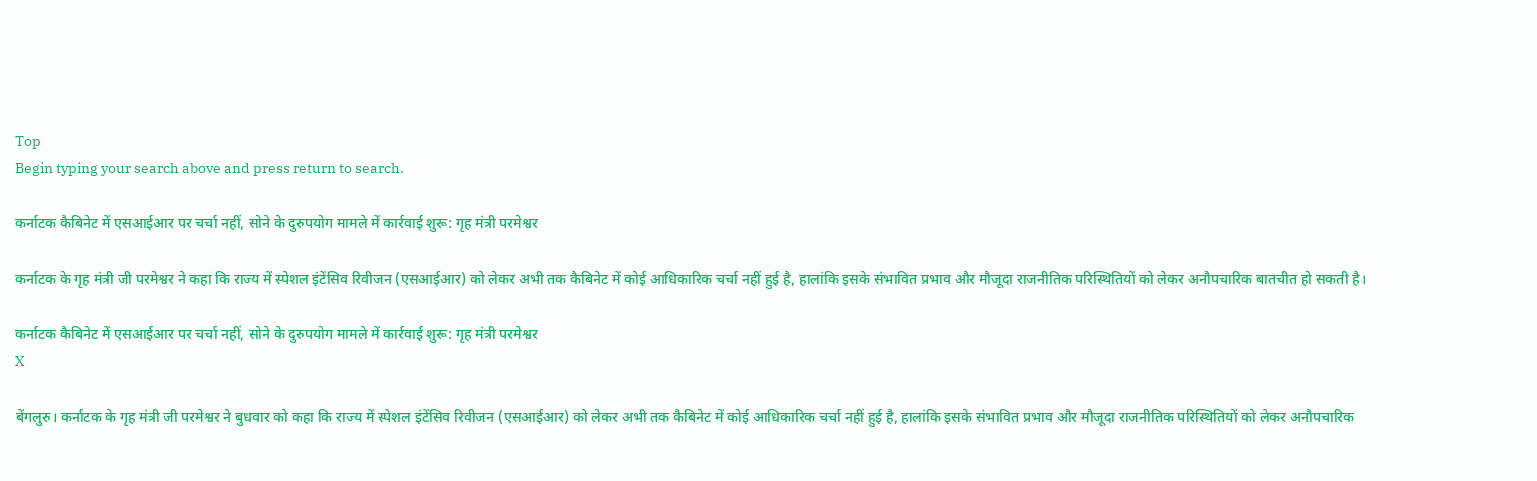Top
Begin typing your search above and press return to search.

कर्नाटक कैबिनेट में एसआईआर पर चर्चा नहीं, सोने के दुरुपयोग मामले में कार्रवाई शुरू: गृह मंत्री परमेश्वर

कर्नाटक के गृह मंत्री जी परमेश्वर ने कहा कि राज्य में स्पेशल इंटेंसिव रिवीजन (एसआईआर) को लेकर अभी तक कैबिनेट में कोई आधिकारिक चर्चा नहीं हुई है, हालांकि इसके संभावित प्रभाव और मौजूदा राजनीतिक परिस्थितियों को लेकर अनौपचारिक बातचीत हो सकती है।

कर्नाटक कैबिनेट में एसआईआर पर चर्चा नहीं, सोने के दुरुपयोग मामले में कार्रवाई शुरू: गृह मंत्री परमेश्वर
X

बेंगलुरु। कर्नाटक के गृह मंत्री जी परमेश्वर ने बुधवार को कहा कि राज्य में स्पेशल इंटेंसिव रिवीजन (एसआईआर) को लेकर अभी तक कैबिनेट में कोई आधिकारिक चर्चा नहीं हुई है, हालांकि इसके संभावित प्रभाव और मौजूदा राजनीतिक परिस्थितियों को लेकर अनौपचारिक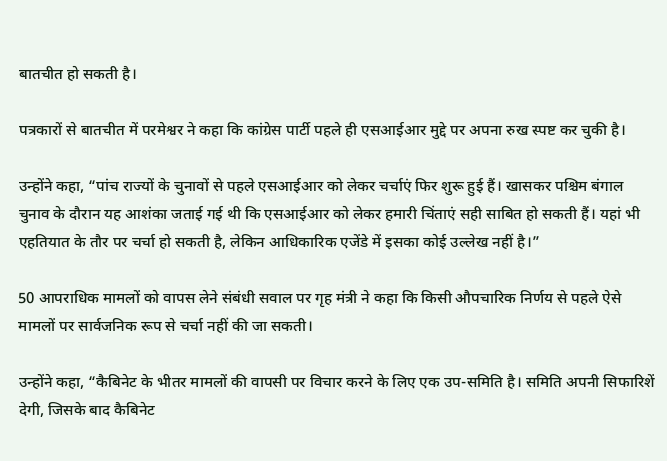बातचीत हो सकती है।

पत्रकारों से बातचीत में परमेश्वर ने कहा कि कांग्रेस पार्टी पहले ही एसआईआर मुद्दे पर अपना रुख स्पष्ट कर चुकी है।

उन्होंने कहा, “पांच राज्यों के चुनावों से पहले एसआईआर को लेकर चर्चाएं फिर शुरू हुई हैं। खासकर पश्चिम बंगाल चुनाव के दौरान यह आशंका जताई गई थी कि एसआईआर को लेकर हमारी चिंताएं सही साबित हो सकती हैं। यहां भी एहतियात के तौर पर चर्चा हो सकती है, लेकिन आधिकारिक एजेंडे में इसका कोई उल्लेख नहीं है।”

50 आपराधिक मामलों को वापस लेने संबंधी सवाल पर गृह मंत्री ने कहा कि किसी औपचारिक निर्णय से पहले ऐसे मामलों पर सार्वजनिक रूप से चर्चा नहीं की जा सकती।

उन्होंने कहा, “कैबिनेट के भीतर मामलों की वापसी पर विचार करने के लिए एक उप-समिति है। समिति अपनी सिफारिशें देगी, जिसके बाद कैबिनेट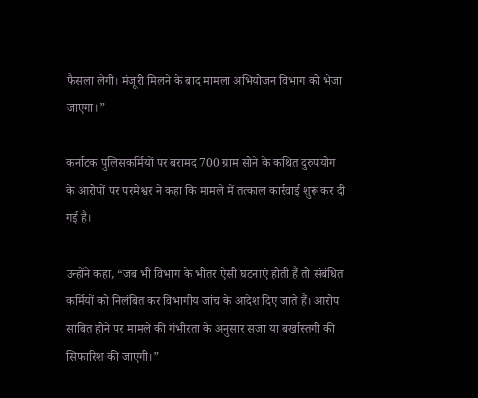फैसला लेगी। मंजूरी मिलने के बाद मामला अभियोजन विभाग को भेजा जाएगा।”

कर्नाटक पुलिसकर्मियों पर बरामद 700 ग्राम सोने के कथित दुरुपयोग के आरोपों पर परमेश्वर ने कहा कि मामले में तत्काल कार्रवाई शुरू कर दी गई है।

उन्होंने कहा, “जब भी विभाग के भीतर ऐसी घटनाएं होती हैं तो संबंधित कर्मियों को निलंबित कर विभागीय जांच के आदेश दिए जाते हैं। आरोप साबित होने पर मामले की गंभीरता के अनुसार सजा या बर्खास्तगी की सिफारिश की जाएगी।”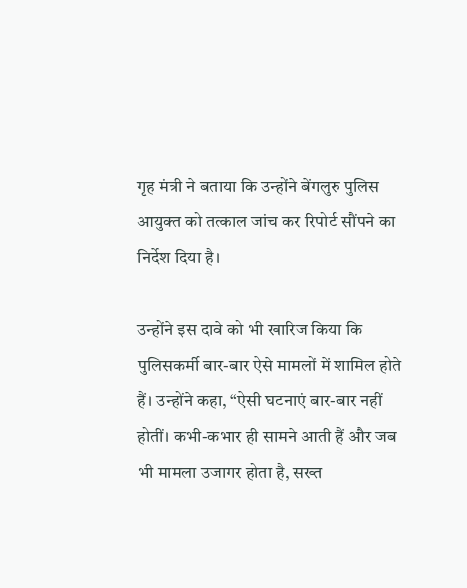गृह मंत्री ने बताया कि उन्होंने बेंगलुरु पुलिस आयुक्त को तत्काल जांच कर रिपोर्ट सौंपने का निर्देश दिया है।

उन्होंने इस दावे को भी खारिज किया कि पुलिसकर्मी बार-बार ऐसे मामलों में शामिल होते हैं। उन्होंने कहा, “ऐसी घटनाएं बार-बार नहीं होतीं। कभी-कभार ही सामने आती हैं और जब भी मामला उजागर होता है, सख्त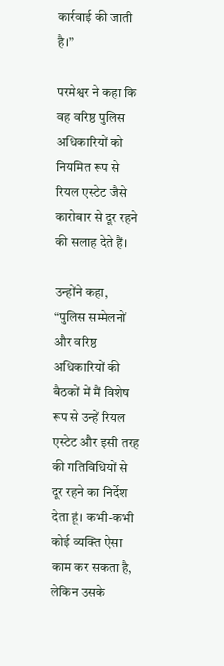कार्रवाई की जाती है।”

परमेश्वर ने कहा कि वह वरिष्ठ पुलिस अधिकारियों को नियमित रूप से रियल एस्टेट जैसे कारोबार से दूर रहने की सलाह देते हैं।

उन्होंने कहा, “पुलिस सम्मेलनों और वरिष्ठ अधिकारियों की बैठकों में मैं विशेष रूप से उन्हें रियल एस्टेट और इसी तरह की गतिविधियों से दूर रहने का निर्देश देता हूं। कभी-कभी कोई व्यक्ति ऐसा काम कर सकता है, लेकिन उसके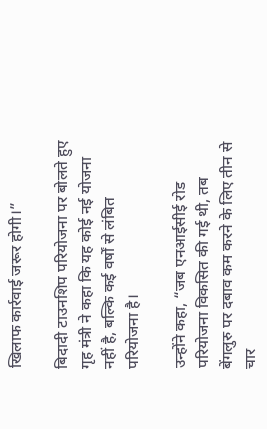खिलाफ कार्रवाई जरूर होगी।”

बिदादी टाउनशिप परियोजना पर बोलते हुए गृह मंत्री ने कहा कि यह कोई नई योजना नहीं है, बल्कि कई वर्षों से लंबित परियोजना है।

उन्होंने कहा, “जब एनआईसीई रोड परियोजना विकसित की गई थी, तब बेंगलुरु पर दबाव कम करने के लिए तीन से चार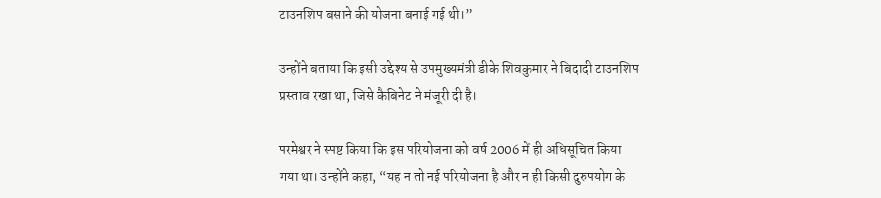टाउनशिप बसाने की योजना बनाई गई थी।”

उन्होंने बताया कि इसी उद्देश्य से उपमुख्यमंत्री डीके शिवकुमार ने बिदादी टाउनशिप प्रस्ताव रखा था, जिसे कैबिनेट ने मंजूरी दी है।

परमेश्वर ने स्पष्ट किया कि इस परियोजना को वर्ष 2006 में ही अधिसूचित किया गया था। उन्होंने कहा, “यह न तो नई परियोजना है और न ही किसी दुरुपयोग के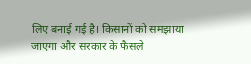लिए बनाई गई है। किसानों को समझाया जाएगा और सरकार के फैसले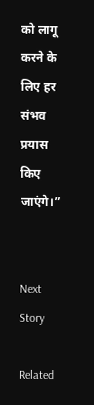को लागू करने के लिए हर संभव प्रयास किए जाएंगे।”


Next Story

Related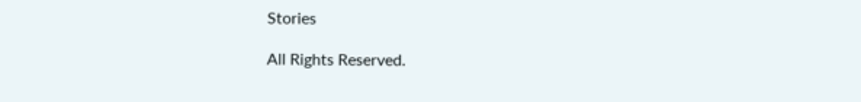Stories

All Rights Reserved.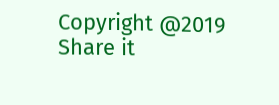Copyright @2019
Share it